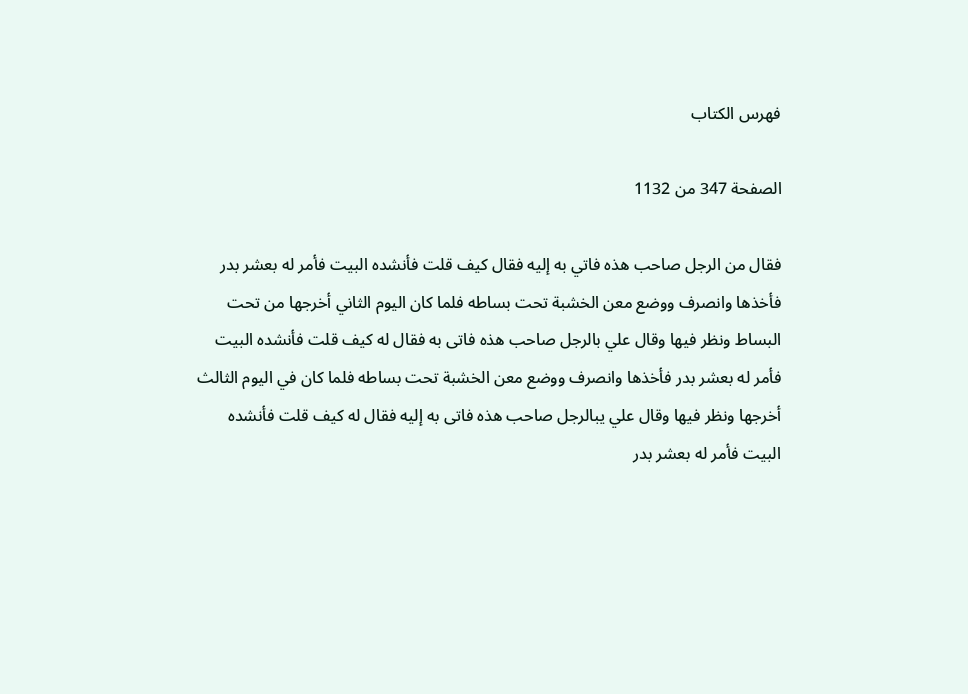فهرس الكتاب

الصفحة 347 من 1132

فقال من الرجل صاحب هذه فاتي به إليه فقال كيف قلت فأنشده البيت فأمر له بعشر بدر فأخذها وانصرف ووضع معن الخشبة تحت بساطه فلما كان اليوم الثاني أخرجها من تحت البساط ونظر فيها وقال علي بالرجل صاحب هذه فاتى به فقال له كيف قلت فأنشده البيت فأمر له بعشر بدر فأخذها وانصرف ووضع معن الخشبة تحت بساطه فلما كان في اليوم الثالث أخرجها ونظر فيها وقال علي يبالرجل صاحب هذه فاتى به إليه فقال له كيف قلت فأنشده البيت فأمر له بعشر بدر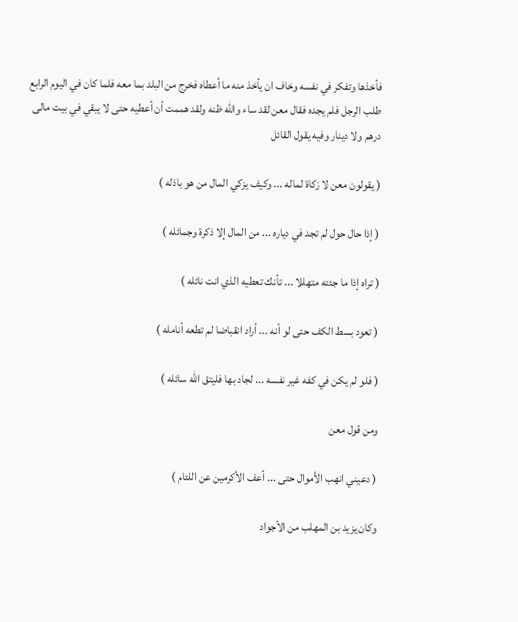فأخذها وتفكر في نفسه وخاف ان يأخذ منه ما أعطاه فخرج من البلد بما معه فلما كان في اليوم الرابع طلب الرجل فلم يجده فقال معن لقد ساء والله ظنه ولقد هممت أن أعطيه حتى لا يبقي في بيت مالى درهم ولا دينار وفيه يقول القائل

( يقولون معن لا زكاة لماله ... وكيف يزكي المال من هو باذله )

( إذا حال حول لم تجد في دياره ... من المال إلا ذكرة وجمائله )

( تراه إذا ما جئته متهللا ... تأنك تعطيه الذي انت نائله )

( تعود بسط الكف حتى لو أنه ... أراد انقباضا لم تطعه أنامله )

( فلو لم يكن في كفه غير نفسه ... لجاد بها فليتق الله سائله )

ومن قول معن

( دعيني انهب الأموال حتى ... أعف الأكرمين عن اللئام )

وكان يزيد بن المهلب من الأجواد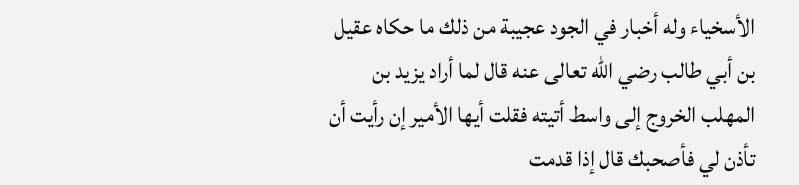الأسخياء وله أخبار في الجود عجيبة من ذلك ما حكاه عقيل بن أبي طالب رضي الله تعالى عنه قال لما أراد يزيد بن المهلب الخروج إلى واسط أتيته فقلت أيها الأمير إن رأيت أن تأذن لي فأصحبك قال إذا قدمت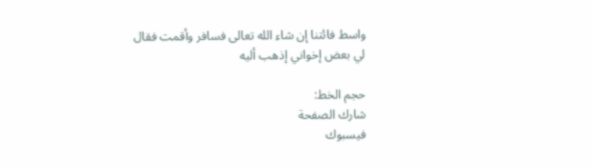واسط فائتنا إن شاء الله تعالى فسافر وأقمت فقال لي بعض إخواني إذهب أليه

حجم الخط:
شارك الصفحة
فيسبوك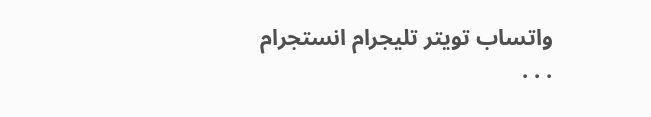واتساب تويتر تليجرام انستجرام
. . .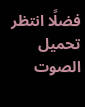فضلًا انتظر تحميل الصوت